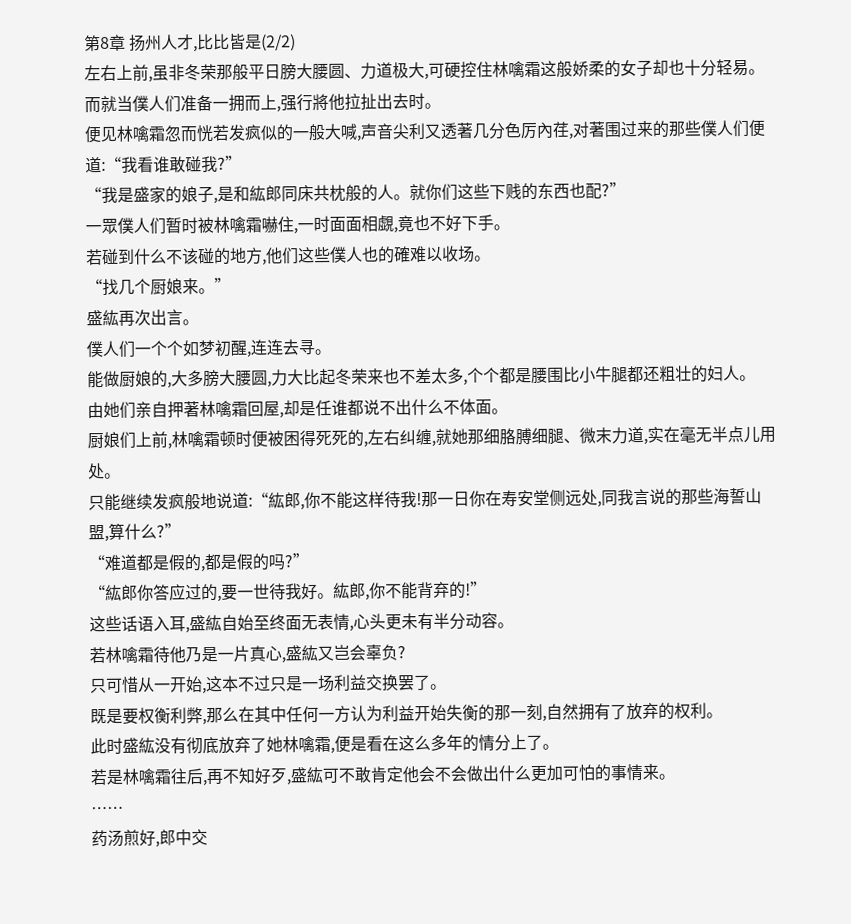第8章 扬州人才,比比皆是(2/2)
左右上前,虽非冬荣那般平日膀大腰圆、力道极大,可硬控住林噙霜这般娇柔的女子却也十分轻易。
而就当僕人们准备一拥而上,强行將他拉扯出去时。
便见林噙霜忽而恍若发疯似的一般大喊,声音尖利又透著几分色厉內荏,对著围过来的那些僕人们便道:“我看谁敢碰我?”
“我是盛家的娘子,是和紘郎同床共枕般的人。就你们这些下贱的东西也配?”
一眾僕人们暂时被林噙霜嚇住,一时面面相覷,竟也不好下手。
若碰到什么不该碰的地方,他们这些僕人也的確难以收场。
“找几个厨娘来。”
盛紘再次出言。
僕人们一个个如梦初醒,连连去寻。
能做厨娘的,大多膀大腰圆,力大比起冬荣来也不差太多,个个都是腰围比小牛腿都还粗壮的妇人。
由她们亲自押著林噙霜回屋,却是任谁都说不出什么不体面。
厨娘们上前,林噙霜顿时便被困得死死的,左右纠缠,就她那细胳膊细腿、微末力道,实在毫无半点儿用处。
只能继续发疯般地说道:“紘郎,你不能这样待我!那一日你在寿安堂侧远处,同我言说的那些海誓山盟,算什么?”
“难道都是假的,都是假的吗?”
“紘郎你答应过的,要一世待我好。紘郎,你不能背弃的!”
这些话语入耳,盛紘自始至终面无表情,心头更未有半分动容。
若林噙霜待他乃是一片真心,盛紘又岂会辜负?
只可惜从一开始,这本不过只是一场利益交换罢了。
既是要权衡利弊,那么在其中任何一方认为利益开始失衡的那一刻,自然拥有了放弃的权利。
此时盛紘没有彻底放弃了她林噙霜,便是看在这么多年的情分上了。
若是林噙霜往后,再不知好歹,盛紘可不敢肯定他会不会做出什么更加可怕的事情来。
……
药汤煎好,郎中交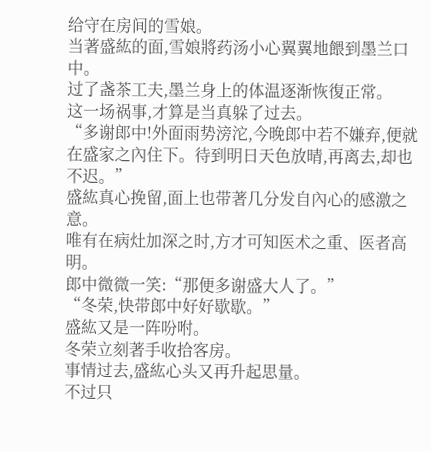给守在房间的雪娘。
当著盛紘的面,雪娘將药汤小心翼翼地餵到墨兰口中。
过了盏茶工夫,墨兰身上的体温逐渐恢復正常。
这一场祸事,才算是当真躲了过去。
“多谢郎中!外面雨势滂沱,今晚郎中若不嫌弃,便就在盛家之內住下。待到明日天色放晴,再离去,却也不迟。”
盛紘真心挽留,面上也带著几分发自內心的感激之意。
唯有在病灶加深之时,方才可知医术之重、医者高明。
郎中微微一笑:“那便多谢盛大人了。”
“冬荣,快带郎中好好歇歇。”
盛紘又是一阵吩咐。
冬荣立刻著手收拾客房。
事情过去,盛紘心头又再升起思量。
不过只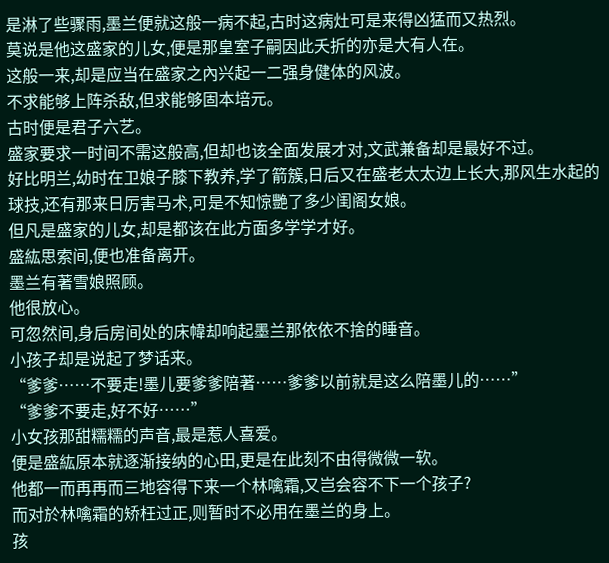是淋了些骤雨,墨兰便就这般一病不起,古时这病灶可是来得凶猛而又热烈。
莫说是他这盛家的儿女,便是那皇室子嗣因此夭折的亦是大有人在。
这般一来,却是应当在盛家之內兴起一二强身健体的风波。
不求能够上阵杀敌,但求能够固本培元。
古时便是君子六艺。
盛家要求一时间不需这般高,但却也该全面发展才对,文武兼备却是最好不过。
好比明兰,幼时在卫娘子膝下教养,学了箭簇,日后又在盛老太太边上长大,那风生水起的球技,还有那来日厉害马术,可是不知惊艷了多少闺阁女娘。
但凡是盛家的儿女,却是都该在此方面多学学才好。
盛紘思索间,便也准备离开。
墨兰有著雪娘照顾。
他很放心。
可忽然间,身后房间处的床幃却响起墨兰那依依不捨的睡音。
小孩子却是说起了梦话来。
“爹爹……不要走!墨儿要爹爹陪著……爹爹以前就是这么陪墨儿的……”
“爹爹不要走,好不好……”
小女孩那甜糯糯的声音,最是惹人喜爱。
便是盛紘原本就逐渐接纳的心田,更是在此刻不由得微微一软。
他都一而再再而三地容得下来一个林噙霜,又岂会容不下一个孩子?
而对於林噙霜的矫枉过正,则暂时不必用在墨兰的身上。
孩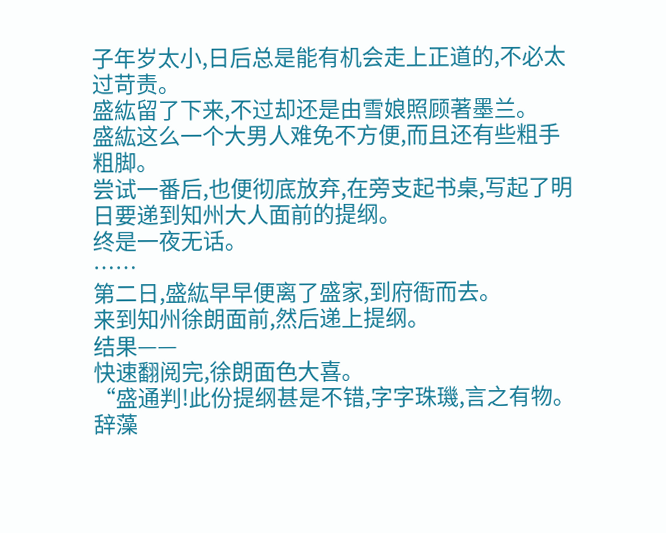子年岁太小,日后总是能有机会走上正道的,不必太过苛责。
盛紘留了下来,不过却还是由雪娘照顾著墨兰。
盛紘这么一个大男人难免不方便,而且还有些粗手粗脚。
尝试一番后,也便彻底放弃,在旁支起书桌,写起了明日要递到知州大人面前的提纲。
终是一夜无话。
……
第二日,盛紘早早便离了盛家,到府衙而去。
来到知州徐朗面前,然后递上提纲。
结果——
快速翻阅完,徐朗面色大喜。
“盛通判!此份提纲甚是不错,字字珠璣,言之有物。辞藻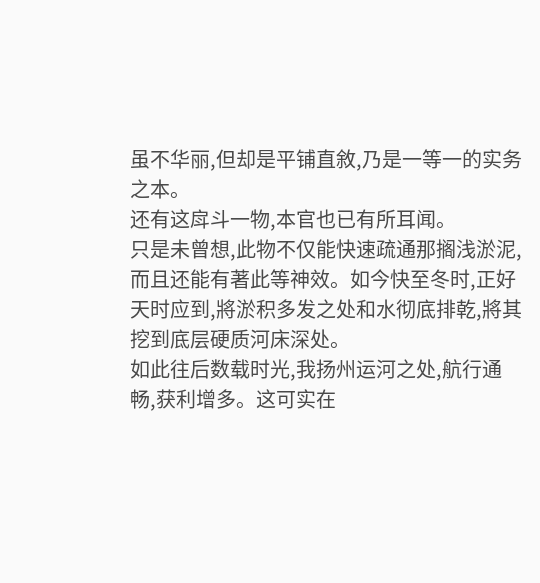虽不华丽,但却是平铺直敘,乃是一等一的实务之本。
还有这戽斗一物,本官也已有所耳闻。
只是未曾想,此物不仅能快速疏通那搁浅淤泥,而且还能有著此等神效。如今快至冬时,正好天时应到,將淤积多发之处和水彻底排乾,將其挖到底层硬质河床深处。
如此往后数载时光,我扬州运河之处,航行通畅,获利增多。这可实在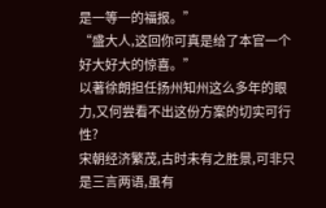是一等一的福报。”
“盛大人,这回你可真是给了本官一个好大好大的惊喜。”
以著徐朗担任扬州知州这么多年的眼力,又何尝看不出这份方案的切实可行性?
宋朝经济繁茂,古时未有之胜景,可非只是三言两语,虽有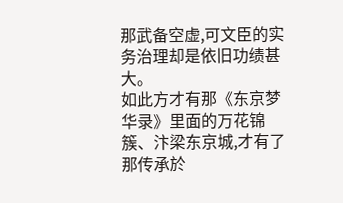那武备空虚,可文臣的实务治理却是依旧功绩甚大。
如此方才有那《东京梦华录》里面的万花锦簇、汴梁东京城,才有了那传承於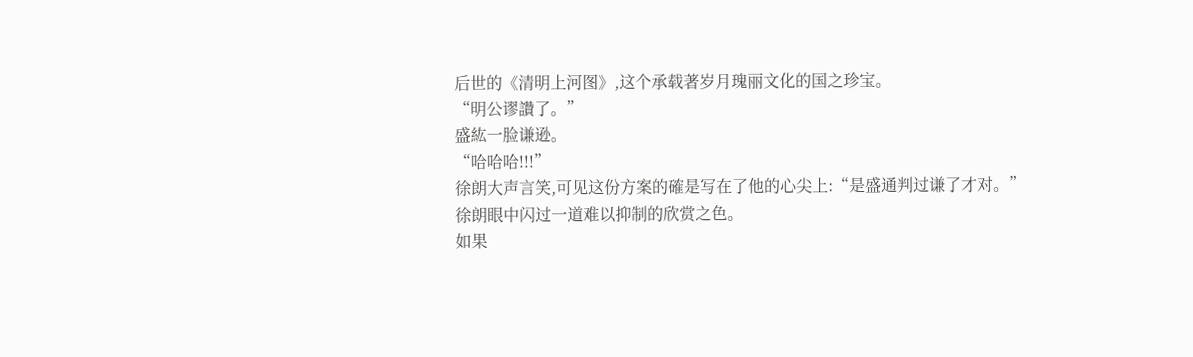后世的《清明上河图》,这个承载著岁月瑰丽文化的国之珍宝。
“明公谬讚了。”
盛紘一脸谦逊。
“哈哈哈!!!”
徐朗大声言笑,可见这份方案的確是写在了他的心尖上:“是盛通判过谦了才对。”
徐朗眼中闪过一道难以抑制的欣赏之色。
如果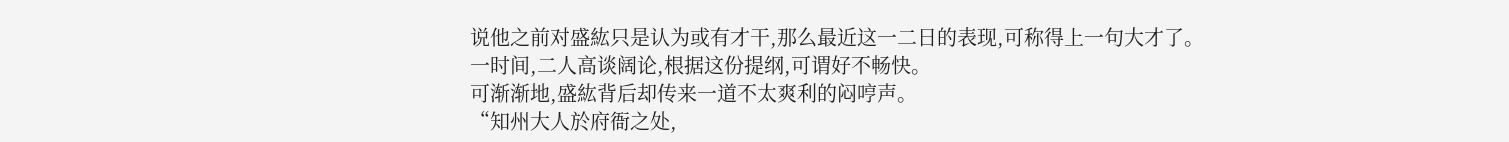说他之前对盛紘只是认为或有才干,那么最近这一二日的表现,可称得上一句大才了。
一时间,二人高谈阔论,根据这份提纲,可谓好不畅快。
可渐渐地,盛紘背后却传来一道不太爽利的闷哼声。
“知州大人於府衙之处,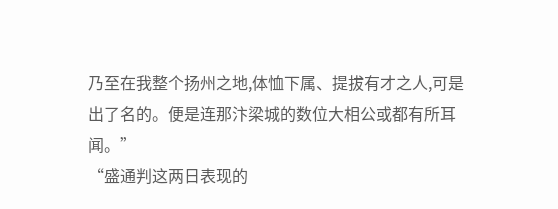乃至在我整个扬州之地,体恤下属、提拔有才之人,可是出了名的。便是连那汴梁城的数位大相公或都有所耳闻。”
“盛通判这两日表现的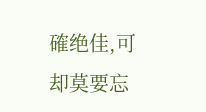確绝佳,可却莫要忘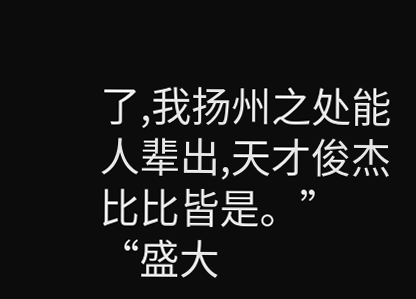了,我扬州之处能人辈出,天才俊杰比比皆是。”
“盛大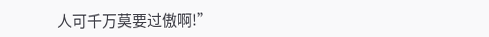人可千万莫要过傲啊!”